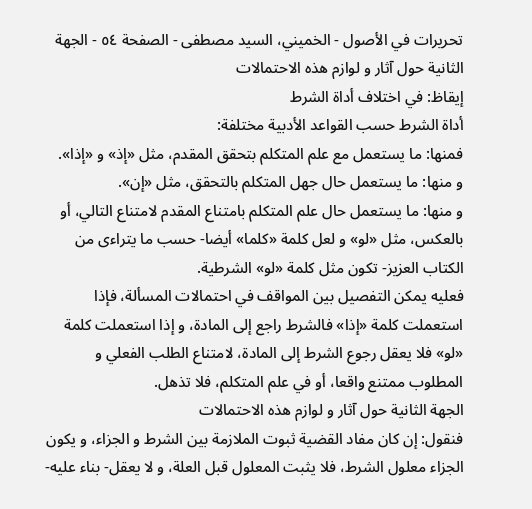تحريرات في الأصول - الخميني، السيد مصطفى - الصفحة ٥٤ - الجهة الثانية حول آثار و لوازم هذه الاحتمالات
إيقاظ: في اختلاف أداة الشرط
أداة الشرط حسب القواعد الأدبية مختلفة:
فمنها: ما يستعمل مع علم المتكلم بتحقق المقدم، مثل «إذ» و «إذا».
و منها: ما يستعمل حال جهل المتكلم بالتحقق، مثل «إن».
و منها: ما يستعمل حال علم المتكلم بامتناع المقدم لامتناع التالي، أو بالعكس، مثل «لو» و لعل كلمة «كلما» أيضا- حسب ما يتراءى من الكتاب العزيز- تكون مثل كلمة «لو» الشرطية.
فعليه يمكن التفصيل بين المواقف في احتمالات المسألة، فإذا استعملت كلمة «إذا» فالشرط راجع إلى المادة، و إذا استعملت كلمة «لو» فلا يعقل رجوع الشرط إلى المادة، لامتناع الطلب الفعلي و المطلوب ممتنع واقعا، أو في علم المتكلم، فلا تذهل.
الجهة الثانية حول آثار و لوازم هذه الاحتمالات
فنقول: إن كان مفاد القضية ثبوت الملازمة بين الشرط و الجزاء، و يكون الجزاء معلول الشرط، فلا يثبت المعلول قبل العلة، و لا يعقل- بناء عليه-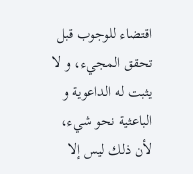اقتضاء للوجوب قبل تحقق المجيء، و لا يثبت له الداعوية و الباعثية نحو شيء، لأن ذلك ليس إلا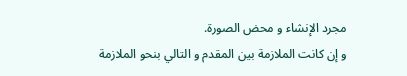مجرد الإنشاء و محض الصورة.
و إن كانت الملازمة بين المقدم و التالي بنحو الملازمة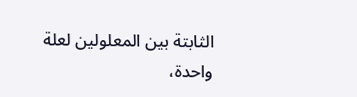الثابتة بين المعلولين لعلة واحدة،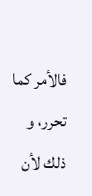فالأمر كما تحرر، و ذلك لأن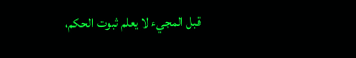قبل المجيء لا يعلم ثبوت الحكم،